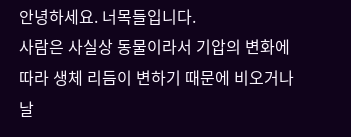안녕하세요. 너목들입니다.
사람은 사실상 동물이라서 기압의 변화에 따라 생체 리듬이 변하기 때문에 비오거나 날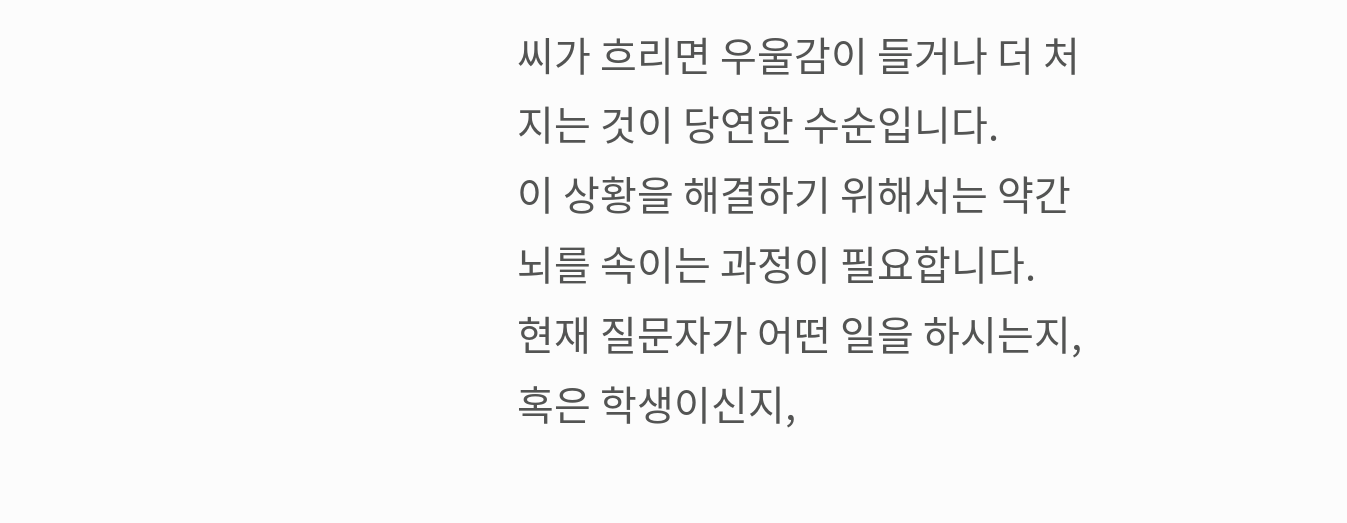씨가 흐리면 우울감이 들거나 더 처지는 것이 당연한 수순입니다.
이 상황을 해결하기 위해서는 약간 뇌를 속이는 과정이 필요합니다.
현재 질문자가 어떤 일을 하시는지, 혹은 학생이신지,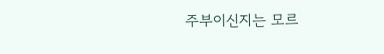주부이신지는 모르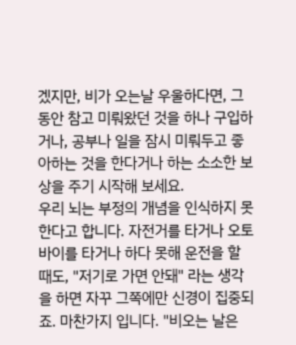겠지만, 비가 오는날 우울하다면, 그 동안 참고 미뤄왔던 것을 하나 구입하거나, 공부나 일을 잠시 미뤄두고 좋아하는 것을 한다거나 하는 소소한 보상을 주기 시작해 보세요.
우리 뇌는 부정의 개념을 인식하지 못한다고 합니다. 자전거를 타거나 오토바이를 타거나 하다 못해 운전을 할 때도, "저기로 가면 안돼" 라는 생각을 하면 자꾸 그쪽에만 신경이 집중되죠. 마찬가지 입니다. "비오는 날은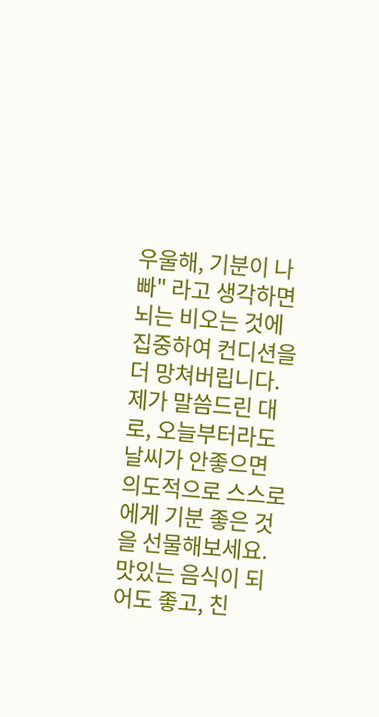우울해, 기분이 나빠" 라고 생각하면 뇌는 비오는 것에 집중하여 컨디션을 더 망쳐버립니다.
제가 말씀드린 대로, 오늘부터라도 날씨가 안좋으면 의도적으로 스스로에게 기분 좋은 것을 선물해보세요.
맛있는 음식이 되어도 좋고, 친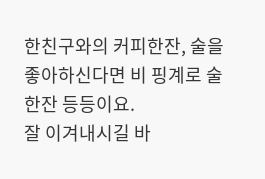한친구와의 커피한잔, 술을 좋아하신다면 비 핑계로 술한잔 등등이요.
잘 이겨내시길 바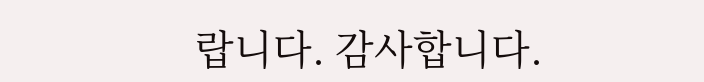랍니다. 감사합니다.